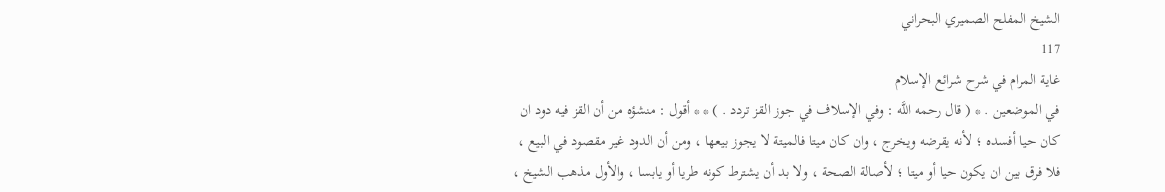الشيخ المفلح الصميري البحراني
117
غاية المرام في شرح شرائع الإسلام
في الموضعين . * ( قال رحمه اللَّه : وفي الإسلاف في جوز القز تردد . ) * * أقول : منشؤه من أن القز فيه دود ان كان حيا أفسده ؛ لأنه يقرضه ويخرج ، وان كان ميتا فالميتة لا يجوز بيعها ، ومن أن الدود غير مقصود في البيع ، فلا فرق بين ان يكون حيا أو ميتا ؛ لأصالة الصحة ، ولا بد أن يشترط كونه طريا أو يابسا ، والأول مذهب الشيخ ،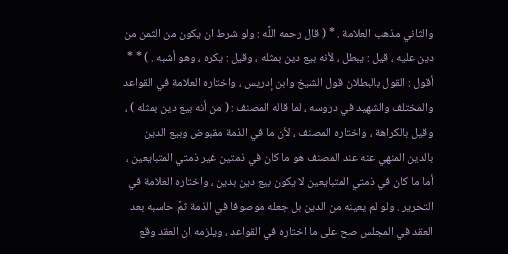والثاني مذهب العلامة . * ( قال رحمه اللَّه : ولو شرط ان يكون من الثمن من دين عليه ، قيل : يبطل ، لأنه بيع دين بمثله ، وقيل : يكره ، وهو أشبه . ) * * أقول : القول بالبطلان قول الشيخ وابن إدريس ، واختاره العلامة في القواعد والمختلف والشهيد في دروسه ، لما قاله المصنف : ( من أنه بيع دين بمثله ) ، وقيل بالكراهة ، واختاره المصنف ، لأن ما في الذمة مقبوض وبيع الدين بالدين المنهي عنه عند المصنف هو ما كان في ذمتين غير ذمتي المتبايعين ، أما ما كان في ذمتي المتبايعين لا يكون بيع دين بدين ، واختاره العلامة في التحرير . ولو لم يعينه من الدين بل جعله موصوفا في الذمة ثمَّ حاسبه بعد العقد في المجلس صح على ما اختاره في القواعد ، ويلزمه ان العقد وقع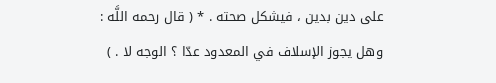على دين بدين ، فيشكل صحته . * ( قال رحمه اللَّه : وهل يجوز الإسلاف في المعدود عدّا ؟ الوجه لا . )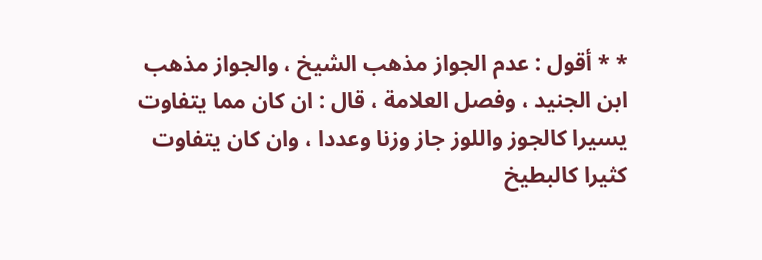* * أقول : عدم الجواز مذهب الشيخ ، والجواز مذهب ابن الجنيد ، وفصل العلامة ، قال : ان كان مما يتفاوت يسيرا كالجوز واللوز جاز وزنا وعددا ، وان كان يتفاوت كثيرا كالبطيخ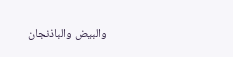والبيض والباذنجان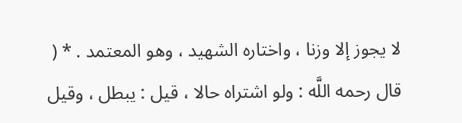لا يجوز إلا وزنا ، واختاره الشهيد ، وهو المعتمد . * ( قال رحمه اللَّه : ولو اشتراه حالا ، قيل : يبطل ، وقيل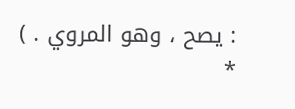: يصح ، وهو المروي . ) *